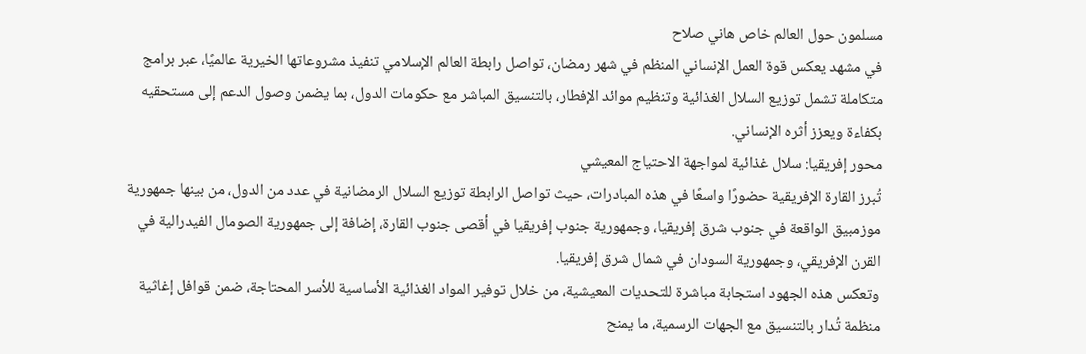مسلمون حول العالم خاص هاني صلاح
في مشهد يعكس قوة العمل الإنساني المنظم في شهر رمضان، تواصل رابطة العالم الإسلامي تنفيذ مشروعاتها الخيرية عالميًا، عبر برامج متكاملة تشمل توزيع السلال الغذائية وتنظيم موائد الإفطار، بالتنسيق المباشر مع حكومات الدول، بما يضمن وصول الدعم إلى مستحقيه بكفاءة ويعزز أثره الإنساني.
محور إفريقيا: سلال غذائية لمواجهة الاحتياج المعيشي
تُبرز القارة الإفريقية حضورًا واسعًا في هذه المبادرات، حيث تواصل الرابطة توزيع السلال الرمضانية في عدد من الدول، من بينها جمهورية موزمبيق الواقعة في جنوب شرق إفريقيا، وجمهورية جنوب إفريقيا في أقصى جنوب القارة، إضافة إلى جمهورية الصومال الفيدرالية في القرن الإفريقي، وجمهورية السودان في شمال شرق إفريقيا.
وتعكس هذه الجهود استجابة مباشرة للتحديات المعيشية، من خلال توفير المواد الغذائية الأساسية للأسر المحتاجة، ضمن قوافل إغاثية منظمة تُدار بالتنسيق مع الجهات الرسمية، ما يمنح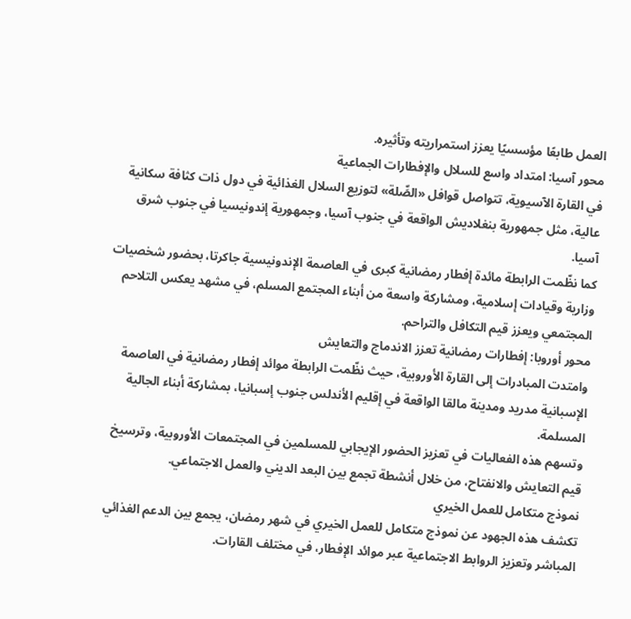العمل طابعًا مؤسسيًا يعزز استمراريته وتأثيره.
محور آسيا: امتداد واسع للسلال والإفطارات الجماعية
في القارة الآسيوية، تتواصل قوافل «الصِّلة» لتوزيع السلال الغذائية في دول ذات كثافة سكانية عالية، مثل جمهورية بنغلاديش الواقعة في جنوب آسيا، وجمهورية إندونيسيا في جنوب شرق آسيا.
كما نظّمت الرابطة مائدة إفطار رمضانية كبرى في العاصمة الإندونيسية جاكرتا، بحضور شخصيات وزارية وقيادات إسلامية، ومشاركة واسعة من أبناء المجتمع المسلم، في مشهد يعكس التلاحم المجتمعي ويعزز قيم التكافل والتراحم.
محور أوروبا: إفطارات رمضانية تعزز الاندماج والتعايش
وامتدت المبادرات إلى القارة الأوروبية، حيث نظّمت الرابطة موائد إفطار رمضانية في العاصمة الإسبانية مدريد ومدينة مالقا الواقعة في إقليم الأندلس جنوب إسبانيا، بمشاركة أبناء الجالية المسلمة.
وتسهم هذه الفعاليات في تعزيز الحضور الإيجابي للمسلمين في المجتمعات الأوروبية، وترسيخ قيم التعايش والانفتاح، من خلال أنشطة تجمع بين البعد الديني والعمل الاجتماعي.
نموذج متكامل للعمل الخيري
تكشف هذه الجهود عن نموذج متكامل للعمل الخيري في شهر رمضان، يجمع بين الدعم الغذائي المباشر وتعزيز الروابط الاجتماعية عبر موائد الإفطار، في مختلف القارات.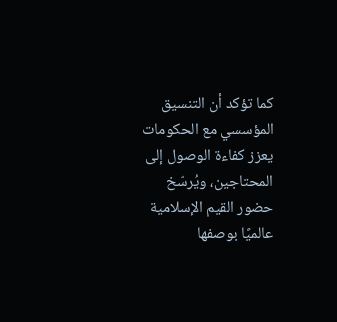كما تؤكد أن التنسيق المؤسسي مع الحكومات يعزز كفاءة الوصول إلى المحتاجين، ويُرسّخ حضور القيم الإسلامية عالميًا بوصفها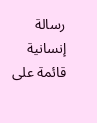رسالة إنسانية قائمة على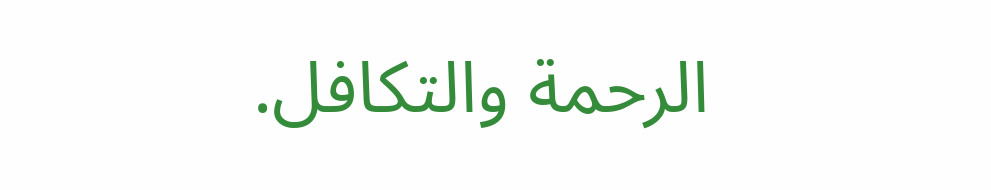الرحمة والتكافل.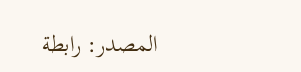المصدر: رابطة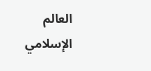العالم الإسلامي